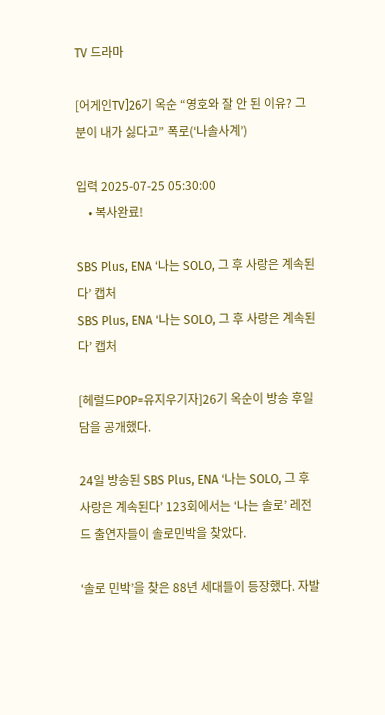TV 드라마

[어게인TV]26기 옥순 “영호와 잘 안 된 이유? 그분이 내가 싫다고” 폭로(‘나솔사계’)

입력 2025-07-25 05:30:00
    • 복사완료!

SBS Plus, ENA ‘나는 SOLO, 그 후 사랑은 계속된다’ 캡처
SBS Plus, ENA ‘나는 SOLO, 그 후 사랑은 계속된다’ 캡처

[헤럴드POP=유지우기자]26기 옥순이 방송 후일담을 공개했다.

24일 방송된 SBS Plus, ENA ‘나는 SOLO, 그 후 사랑은 계속된다’ 123회에서는 ‘나는 솔로’ 레전드 출연자들이 솔로민박을 찾았다.

‘솔로 민박’을 찾은 88년 세대들이 등장했다. 자발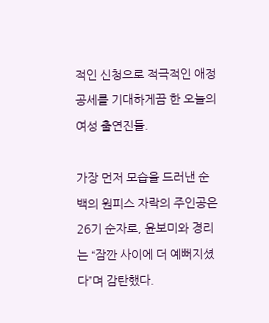적인 신청으로 적극적인 애정 공세를 기대하게끔 한 오늘의 여성 출연진들.

가장 먼저 모습을 드러낸 순백의 원피스 자락의 주인공은 26기 순자로, 윤보미와 경리는 “잠깐 사이에 더 예뻐지셨다”며 감탄했다.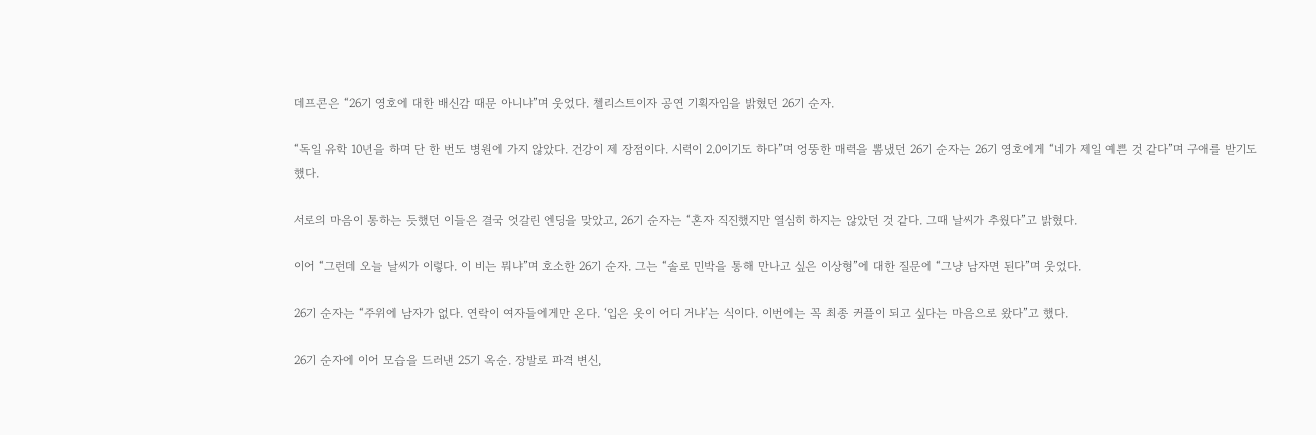데프콘은 “26기 영호에 대한 배신감 때문 아니냐”며 웃었다. 첼리스트이자 공연 기획자임을 밝혔던 26기 순자.

“독일 유학 10년을 하며 단 한 번도 병원에 가지 않았다. 건강이 제 장점이다. 시력이 2.0이기도 하다”며 엉뚱한 매력을 뽐냈던 26기 순자는 26기 영호에게 “네가 제일 예쁜 것 같다”며 구애를 받기도 했다.

서로의 마음이 통하는 듯했던 이들은 결국 엇갈린 엔딩을 맞았고, 26기 순자는 “혼자 직진했지만 열심히 하지는 않았던 것 같다. 그때 날씨가 추웠다”고 밝혔다.

이어 “그런데 오늘 날씨가 이렇다. 이 비는 뭐냐”며 호소한 26기 순자. 그는 “솔로 민박을 통해 만나고 싶은 이상형”에 대한 질문에 “그냥 남자면 된다”며 웃었다.

26기 순자는 “주위에 남자가 없다. 연락이 여자들에게만 온다. ‘입은 옷이 어디 거냐’는 식이다. 이번에는 꼭 최종 커플이 되고 싶다는 마음으로 왔다”고 했다.

26기 순자에 이어 모습을 드러낸 25기 옥순. 장발로 파격 변신,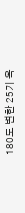180도 변한 25기 옥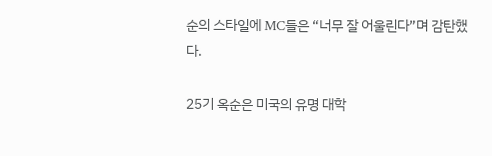순의 스타일에 MC들은 “너무 잘 어울린다”며 감탄했다.

25기 옥순은 미국의 유명 대학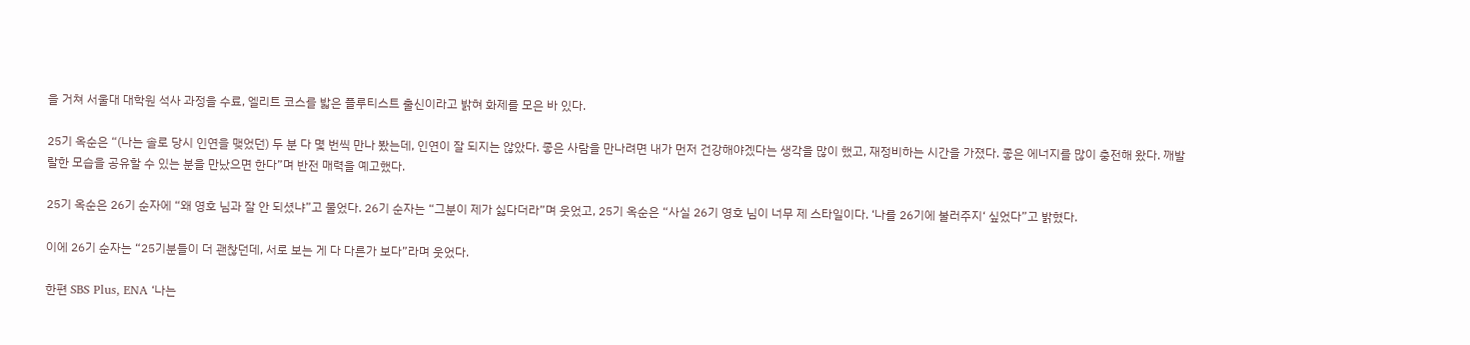을 거쳐 서울대 대학원 석사 과정을 수료, 엘리트 코스를 밟은 플루티스트 출신이라고 밝혀 화제를 모은 바 있다.

25기 옥순은 “(나는 솔로 당시 인연을 맺었던) 두 분 다 몇 번씩 만나 봤는데, 인연이 잘 되지는 않았다. 좋은 사람을 만나려면 내가 먼저 건강해야겠다는 생각을 많이 했고, 재정비하는 시간을 가졌다. 좋은 에너지를 많이 충전해 왔다. 깨발랄한 모습을 공유할 수 있는 분을 만났으면 한다”며 반전 매력을 예고했다.

25기 옥순은 26기 순자에 “왜 영호 님과 잘 안 되셨냐”고 물었다. 26기 순자는 “그분이 제가 싫다더라”며 웃었고, 25기 옥순은 “사실 26기 영호 님이 너무 제 스타일이다. ‘나를 26기에 불러주지‘ 싶었다”고 밝혔다.

이에 26기 순자는 “25기분들이 더 괜찮던데, 서로 보는 게 다 다른가 보다”라며 웃었다.

한편 SBS Plus, ENA ‘나는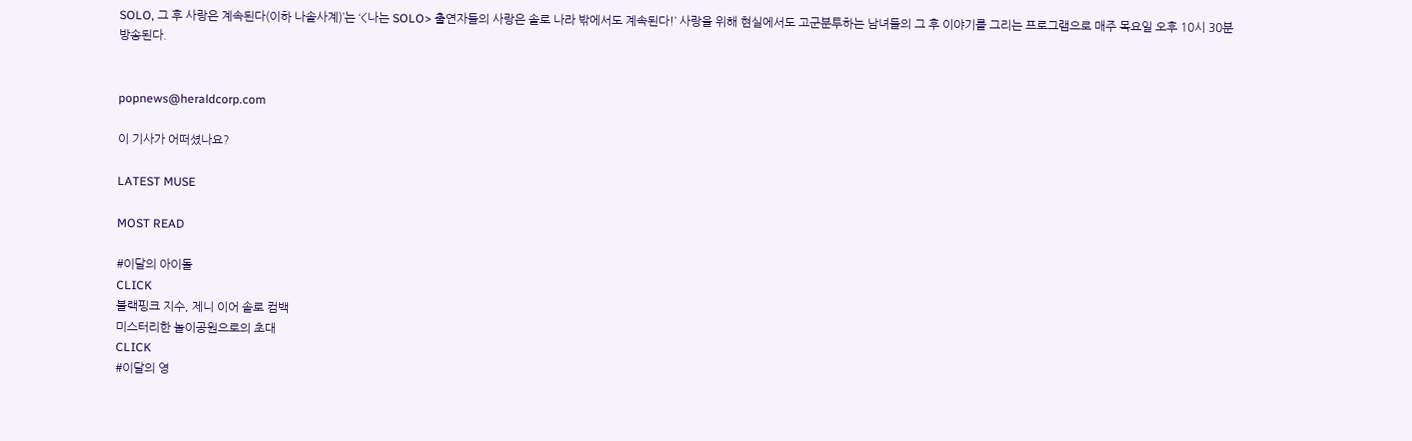SOLO, 그 후 사랑은 계속된다(이하 나솔사계)’는 ‘<나는 SOLO> 출연자들의 사랑은 솔로 나라 밖에서도 계속된다!’ 사랑을 위해 현실에서도 고군분투하는 남녀들의 그 후 이야기를 그리는 프로그램으로 매주 목요일 오후 10시 30분 방송된다.


popnews@heraldcorp.com

이 기사가 어떠셨나요?

LATEST MUSE

MOST READ

#이달의 아이돌
CLICK
블랙핑크 지수, 제니 이어 솔로 컴백
미스터리한 놀이공원으로의 초대
CLICK
#이달의 영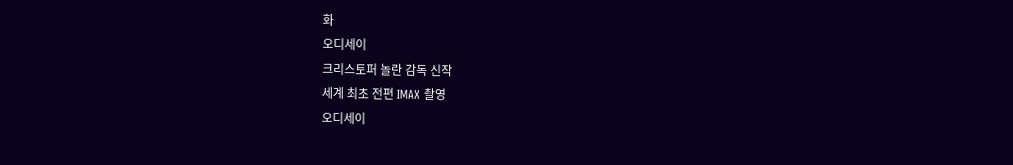화
오디세이
크리스토퍼 놀란 감독 신작
세계 최초 전편 IMAX 촬영
오디세이